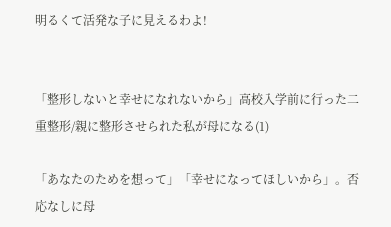明るくて活発な子に見えるわよ!


「整形しないと幸せになれないから」高校入学前に行った二重整形/親に整形させられた私が母になる(1)

「あなたのためを想って」「幸せになってほしいから」。否応なしに母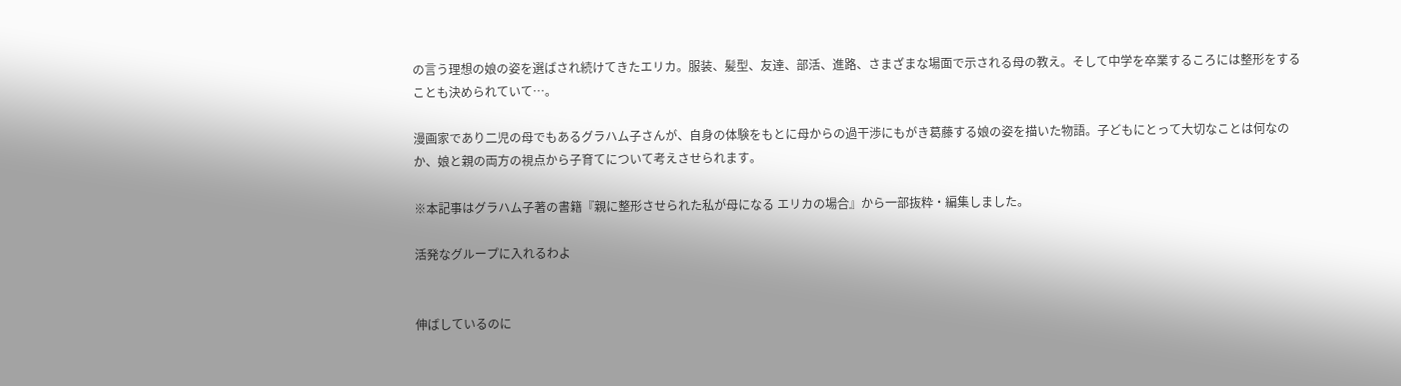の言う理想の娘の姿を選ばされ続けてきたエリカ。服装、髪型、友達、部活、進路、さまざまな場面で示される母の教え。そして中学を卒業するころには整形をすることも決められていて…。

漫画家であり二児の母でもあるグラハム子さんが、自身の体験をもとに母からの過干渉にもがき葛藤する娘の姿を描いた物語。子どもにとって大切なことは何なのか、娘と親の両方の視点から子育てについて考えさせられます。

※本記事はグラハム子著の書籍『親に整形させられた私が母になる エリカの場合』から一部抜粋・編集しました。

活発なグループに入れるわよ


伸ばしているのに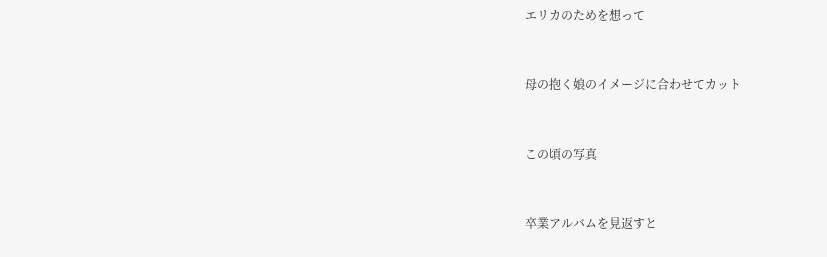エリカのためを想って


母の抱く娘のイメージに合わせてカット


この頃の写真


卒業アルバムを見返すと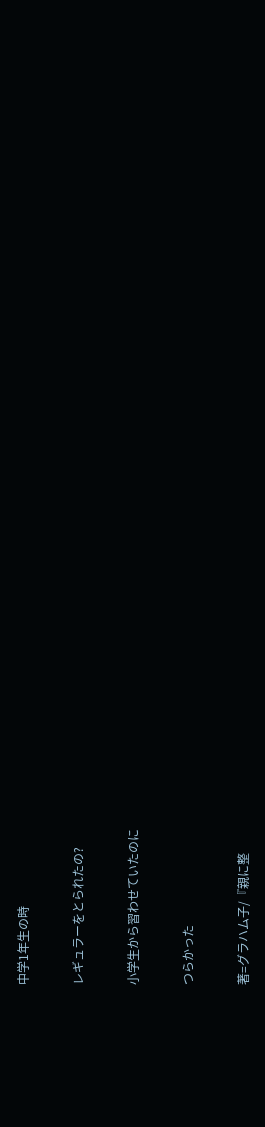中学1年生の時


レギュラーをとられたの?


小学生から習わせていたのに


つらかった


著=グラハム子/『親に整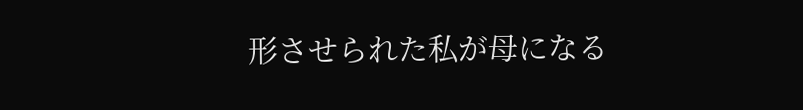形させられた私が母になる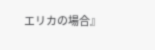エリカの場合』